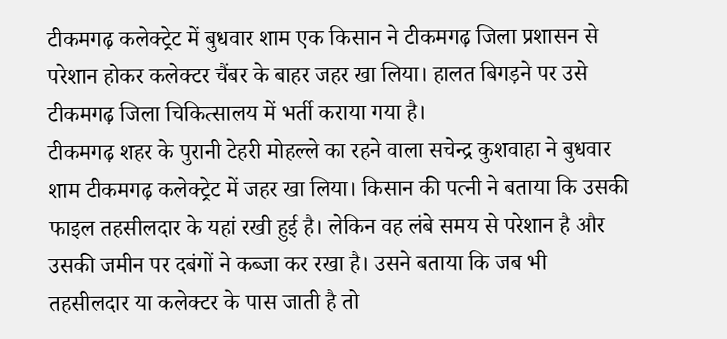टीकमगढ़ कलेक्ट्रेट में बुधवार शाम एक किसान ने टीकमगढ़ जिला प्रशासन से परेशान होकर कलेक्टर चैंबर के बाहर जहर खा लिया। हालत बिगड़ने पर उसे टीकमगढ़ जिला चिकित्सालय में भर्ती कराया गया है।
टीकमगढ़ शहर के पुरानी टेहरी मोहल्ले का रहने वाला सचेन्द्र कुशवाहा ने बुधवार शाम टीकमगढ़ कलेक्ट्रेट में जहर खा लिया। किसान की पत्नी ने बताया कि उसकी फाइल तहसीलदार के यहां रखी हुई है। लेकिन वह लंबे समय से परेशान है और उसकी जमीन पर दबंगों ने कब्जा कर रखा है। उसने बताया कि जब भी तहसीलदार या कलेक्टर के पास जाती है तो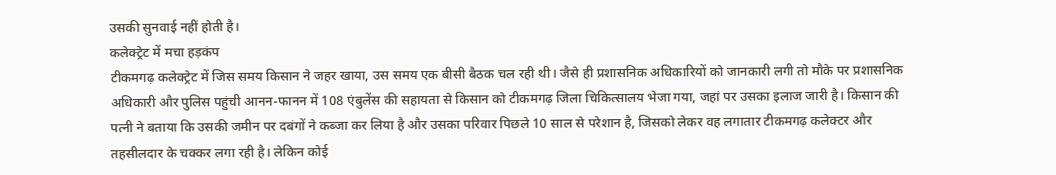उसकी सुनवाई नहीं होती है।
कलेक्ट्रेट में मचा हड़कंप
टीकमगढ़ कलेक्ट्रेट में जिस समय किसान ने जहर खाया, उस समय एक बीसी बैठक चल रही थी। जैसे ही प्रशासनिक अधिकारियों को जानकारी लगी तो मौके पर प्रशासनिक अधिकारी और पुलिस पहुंची आनन-फानन में 108 एंबुलेंस की सहायता से किसान को टीकमगढ़ जिला चिकित्सालय भेजा गया, जहां पर उसका इलाज जारी है। किसान की पत्नी ने बताया कि उसकी जमीन पर दबंगों ने कब्जा कर लिया है और उसका परिवार पिछले 10 साल से परेशान है, जिसको लेकर वह लगातार टीकमगढ़ कलेक्टर और तहसीलदार के चक्कर लगा रही है। लेकिन कोई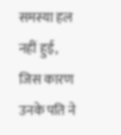समस्या हल नहीं हुई, जिस कारण उनके पति ने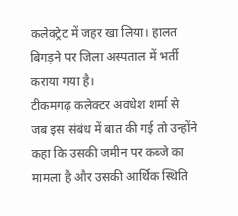कलेक्ट्रेट में जहर खा लिया। हालत बिगड़ने पर जिला अस्पताल में भर्ती कराया गया है।
टीकमगढ़ कलेक्टर अवधेश शर्मा से जब इस संबंध में बात की गई तो उन्होंने कहा कि उसकी जमीन पर कब्जे का मामला है और उसकी आर्थिक स्थिति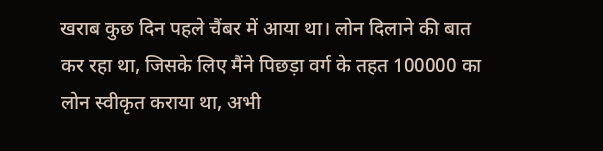खराब कुछ दिन पहले चैंबर में आया था। लोन दिलाने की बात कर रहा था, जिसके लिए मैंने पिछड़ा वर्ग के तहत 100000 का लोन स्वीकृत कराया था, अभी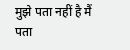मुझे पता नहीं है मैं पता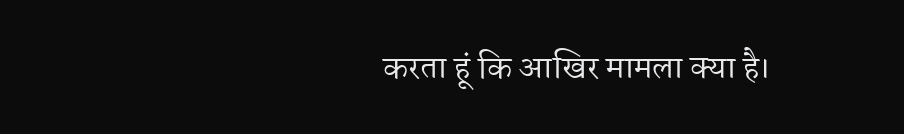करता हूं कि आखिर मामला क्या है।